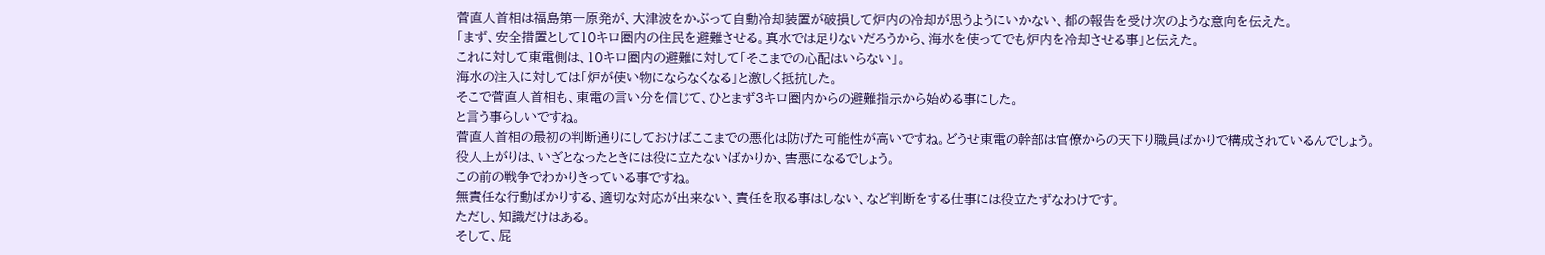菅直人首相は福島第一原発が、大津波をかぶって自動冷却装置が破損して炉内の冷却が思うようにいかない、都の報告を受け次のような意向を伝えた。
「まず、安全措置として10キロ圏内の住民を避難させる。真水では足りないだろうから、海水を使ってでも炉内を冷却させる事」と伝えた。
これに対して東電側は、10キロ圏内の避難に対して「そこまでの心配はいらない」。
海水の注入に対しては「炉が使い物にならなくなる」と激しく抵抗した。
そこで菅直人首相も、東電の言い分を信じて、ひとまず3キロ圏内からの避難指示から始める事にした。
と言う事らしいですね。
菅直人首相の最初の判断通りにしておけばここまでの悪化は防げた可能性が高いですね。どうせ東電の幹部は官僚からの天下り職員ばかりで構成されているんでしょう。
役人上がりは、いざとなったときには役に立たないばかりか、害悪になるでしょう。
この前の戦争でわかりきっている事ですね。
無責任な行動ばかりする、適切な対応が出来ない、責任を取る事はしない、など判断をする仕事には役立たずなわけです。
ただし、知識だけはある。
そして、屁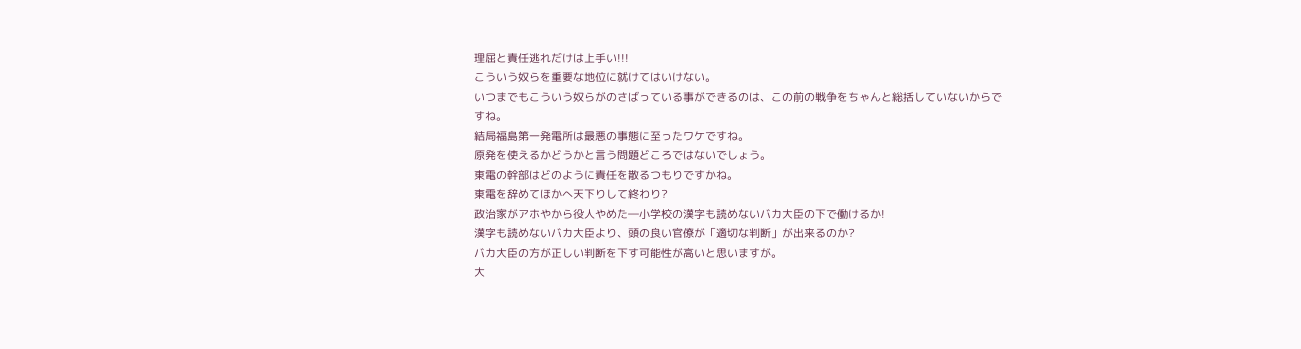理屈と責任逃れだけは上手い!!!
こういう奴らを重要な地位に就けてはいけない。
いつまでもこういう奴らがのさばっている事ができるのは、この前の戦争をちゃんと総括していないからですね。
結局福島第一発電所は最悪の事態に至ったワケですね。
原発を使えるかどうかと言う問題どころではないでしょう。
東電の幹部はどのように責任を散るつもりですかね。
東電を辞めてほかへ天下りして終わり?
政治家がアホやから役人やめた―小学校の漢字も読めないバカ大臣の下で働けるか!
漢字も読めないバカ大臣より、頭の良い官僚が「適切な判断」が出来るのか?
バカ大臣の方が正しい判断を下す可能性が高いと思いますが。
大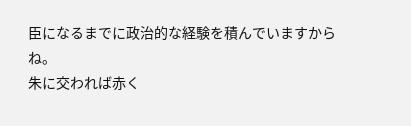臣になるまでに政治的な経験を積んでいますからね。
朱に交われば赤く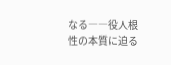なる――役人根性の本質に迫る